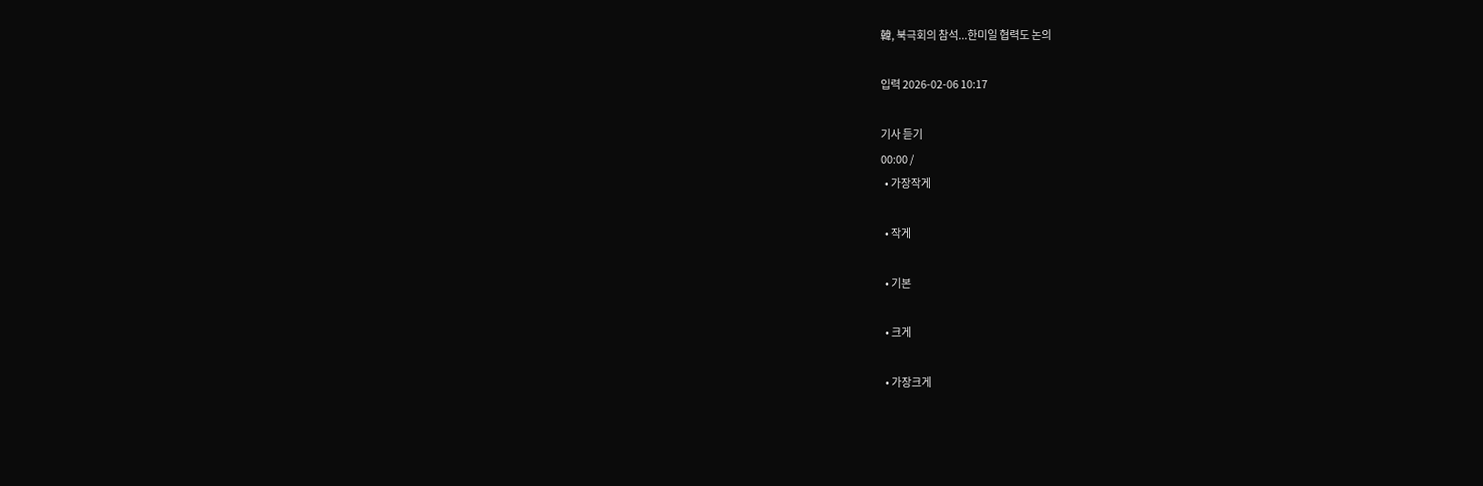韓, 북극회의 참석...한미일 협력도 논의

입력 2026-02-06 10:17

기사 듣기
00:00 /
  • 가장작게

  • 작게

  • 기본

  • 크게

  • 가장크게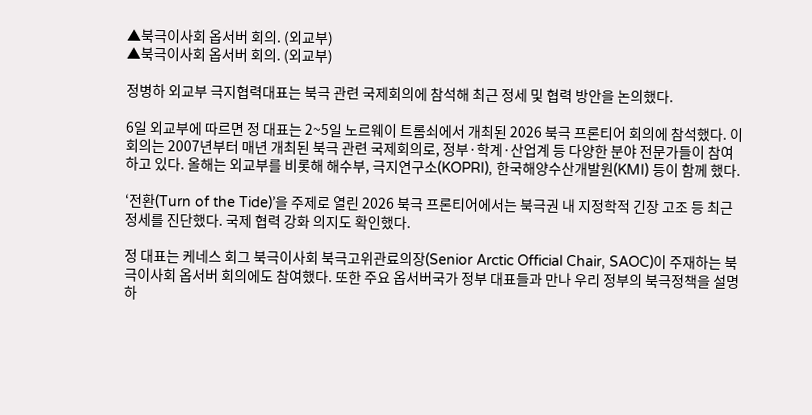▲북극이사회 옵서버 회의. (외교부)
▲북극이사회 옵서버 회의. (외교부)

정병하 외교부 극지협력대표는 북극 관련 국제회의에 참석해 최근 정세 및 협력 방안을 논의했다.

6일 외교부에 따르면 정 대표는 2~5일 노르웨이 트롬쇠에서 개최된 2026 북극 프론티어 회의에 참석했다. 이 회의는 2007년부터 매년 개최된 북극 관련 국제회의로, 정부·학계·산업계 등 다양한 분야 전문가들이 참여하고 있다. 올해는 외교부를 비롯해 해수부, 극지연구소(KOPRI), 한국해양수산개발원(KMI) 등이 함께 했다.

‘전환(Turn of the Tide)’을 주제로 열린 2026 북극 프론티어에서는 북극권 내 지정학적 긴장 고조 등 최근 정세를 진단했다. 국제 협력 강화 의지도 확인했다.

정 대표는 케네스 회그 북극이사회 북극고위관료의장(Senior Arctic Official Chair, SAOC)이 주재하는 북극이사회 옵서버 회의에도 참여했다. 또한 주요 옵서버국가 정부 대표들과 만나 우리 정부의 북극정책을 설명하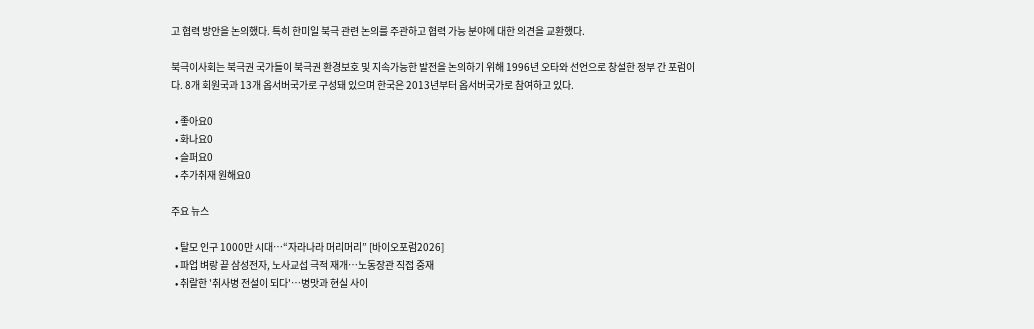고 협력 방안을 논의했다. 특히 한미일 북극 관련 논의를 주관하고 협력 가능 분야에 대한 의견을 교환했다.

북극이사회는 북극권 국가들이 북극권 환경보호 및 지속가능한 발전을 논의하기 위해 1996년 오타와 선언으로 창설한 정부 간 포럼이다. 8개 회원국과 13개 옵서버국가로 구성돼 있으며 한국은 2013년부터 옵서버국가로 참여하고 있다.

  • 좋아요0
  • 화나요0
  • 슬퍼요0
  • 추가취재 원해요0

주요 뉴스

  • 탈모 인구 1000만 시대…“자라나라 머리머리” [바이오포럼2026]
  • 파업 벼랑 끝 삼성전자, 노사교섭 극적 재개⋯노동장관 직접 중재
  • 취랄한 '취사병 전설이 되다'…병맛과 현실 사이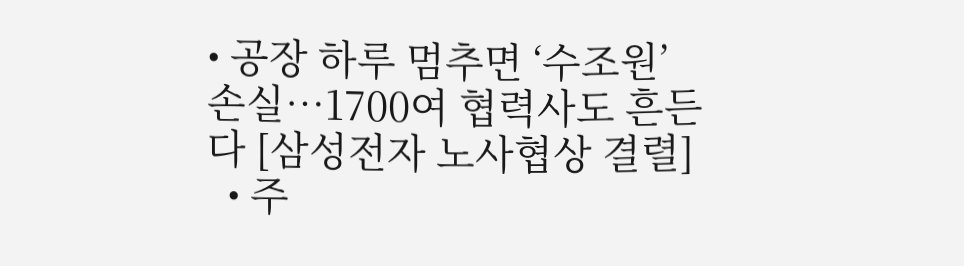• 공장 하루 멈추면 ‘수조원’ 손실…1700여 협력사도 흔든다 [삼성전자 노사협상 결렬]
  • 주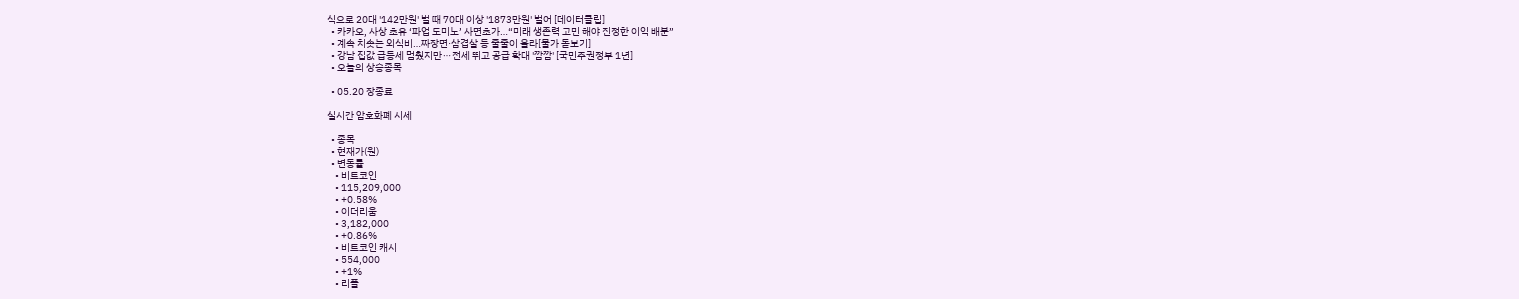식으로 20대 '142만원' 벌 때 70대 이상 '1873만원' 벌어 [데이터클립]
  • 카카오, 사상 초유 ‘파업 도미노’ 사면초가…“미래 생존력 고민 해야 진정한 이익 배분”
  • 계속 치솟는 외식비…짜장면·삼겹살 등 줄줄이 올라[물가 돋보기]
  • 강남 집값 급등세 멈췄지만⋯전세 뛰고 공급 확대 '깜깜' [국민주권정부 1년]
  • 오늘의 상승종목

  • 05.20 장종료

실시간 암호화폐 시세

  • 종목
  • 현재가(원)
  • 변동률
    • 비트코인
    • 115,209,000
    • +0.58%
    • 이더리움
    • 3,182,000
    • +0.86%
    • 비트코인 캐시
    • 554,000
    • +1%
    • 리플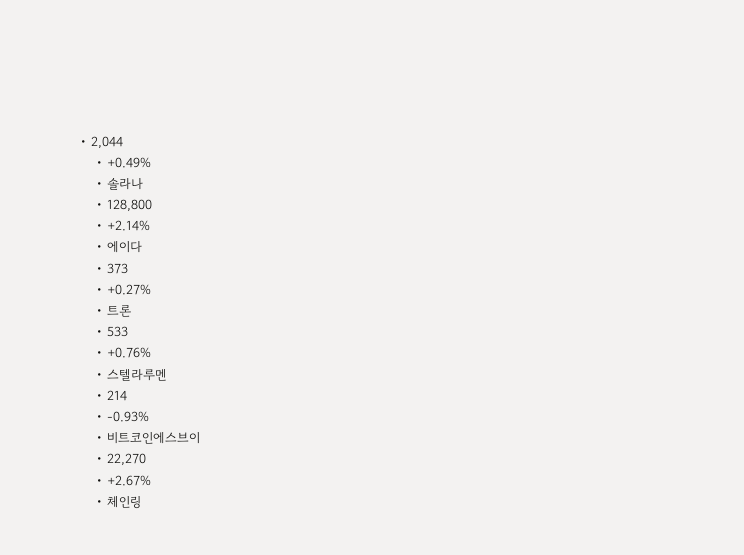• 2,044
    • +0.49%
    • 솔라나
    • 128,800
    • +2.14%
    • 에이다
    • 373
    • +0.27%
    • 트론
    • 533
    • +0.76%
    • 스텔라루멘
    • 214
    • -0.93%
    • 비트코인에스브이
    • 22,270
    • +2.67%
    • 체인링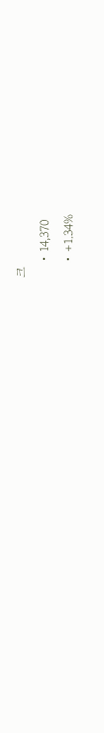크
    • 14,370
    • +1.34%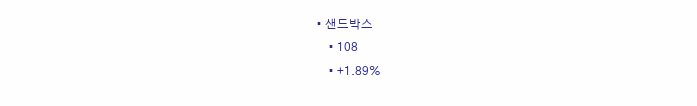• 샌드박스
    • 108
    • +1.89%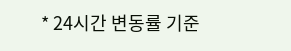* 24시간 변동률 기준